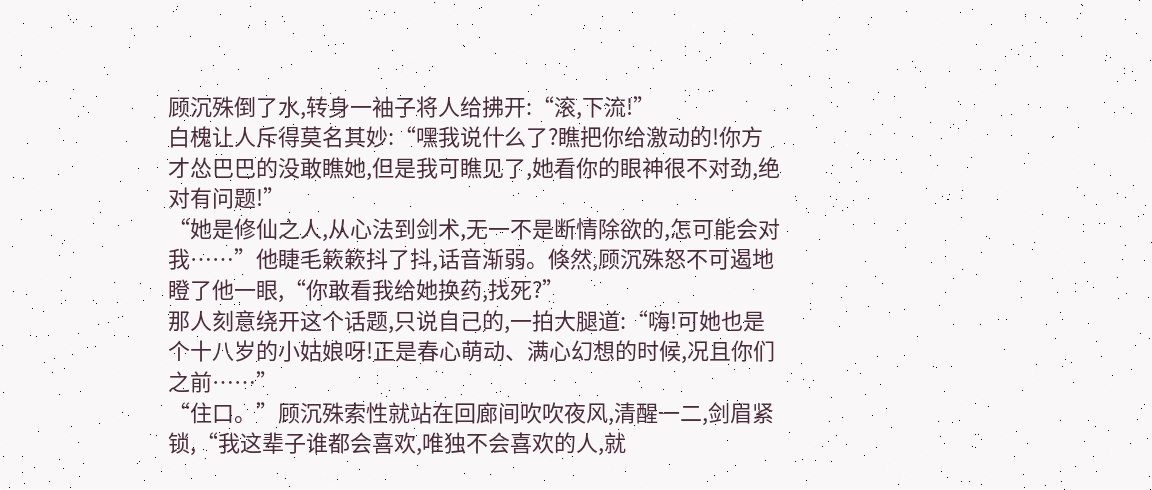顾沉殊倒了水,转身一袖子将人给拂开:“滚,下流!”
白槐让人斥得莫名其妙:“嘿我说什么了?瞧把你给激动的!你方才怂巴巴的没敢瞧她,但是我可瞧见了,她看你的眼神很不对劲,绝对有问题!”
“她是修仙之人,从心法到剑术,无一不是断情除欲的,怎可能会对我……”他睫毛簌簌抖了抖,话音渐弱。倏然,顾沉殊怒不可遏地瞪了他一眼,“你敢看我给她换药,找死?”
那人刻意绕开这个话题,只说自己的,一拍大腿道:“嗨!可她也是个十八岁的小姑娘呀!正是春心萌动、满心幻想的时候,况且你们之前……”
“住口。”顾沉殊索性就站在回廊间吹吹夜风,清醒一二,剑眉紧锁,“我这辈子谁都会喜欢,唯独不会喜欢的人,就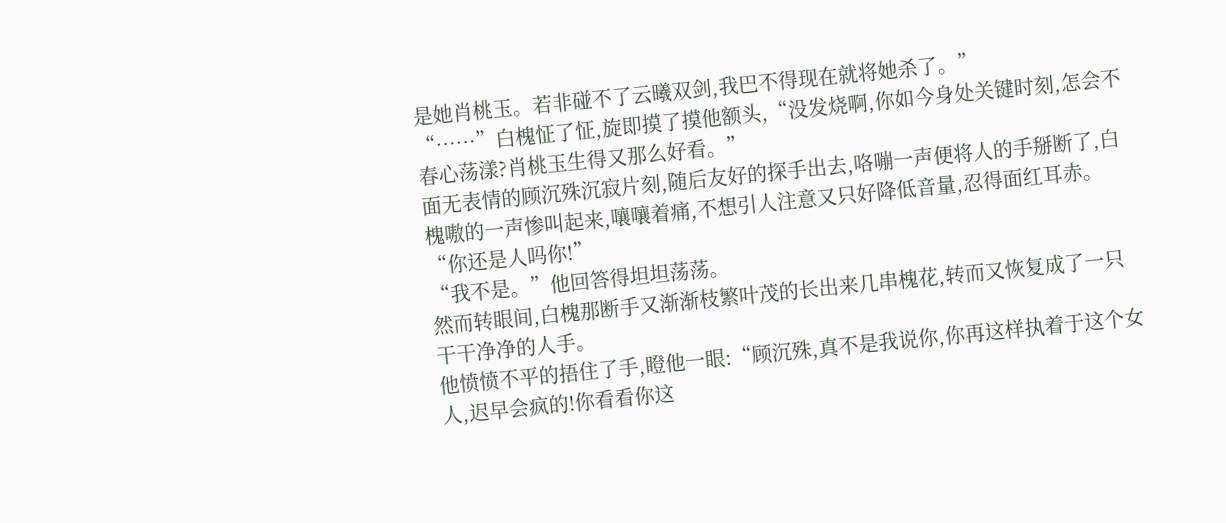是她肖桃玉。若非碰不了云曦双剑,我巴不得现在就将她杀了。”
“……”白槐怔了怔,旋即摸了摸他额头,“没发烧啊,你如今身处关键时刻,怎会不春心荡漾?肖桃玉生得又那么好看。”
面无表情的顾沉殊沉寂片刻,随后友好的探手出去,咯嘣一声便将人的手掰断了,白槐嗷的一声惨叫起来,嚷嚷着痛,不想引人注意又只好降低音量,忍得面红耳赤。
“你还是人吗你!”
“我不是。”他回答得坦坦荡荡。
然而转眼间,白槐那断手又渐渐枝繁叶茂的长出来几串槐花,转而又恢复成了一只干干净净的人手。
他愤愤不平的捂住了手,瞪他一眼:“顾沉殊,真不是我说你,你再这样执着于这个女人,迟早会疯的!你看看你这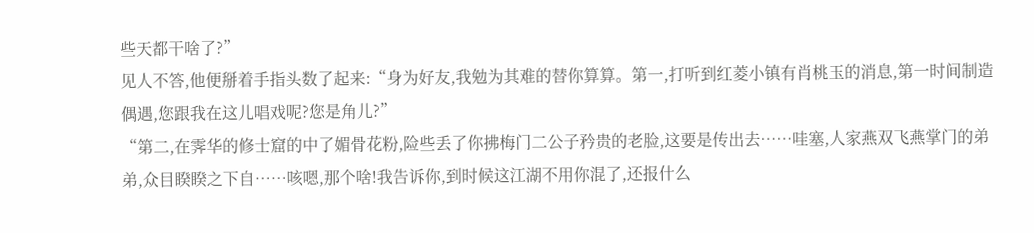些天都干啥了?”
见人不答,他便掰着手指头数了起来:“身为好友,我勉为其难的替你算算。第一,打听到红菱小镇有肖桃玉的消息,第一时间制造偶遇,您跟我在这儿唱戏呢?您是角儿?”
“第二,在霁华的修士窟的中了媚骨花粉,险些丢了你拂梅门二公子矜贵的老脸,这要是传出去……哇塞,人家燕双飞燕掌门的弟弟,众目睽睽之下自……咳嗯,那个啥!我告诉你,到时候这江湖不用你混了,还报什么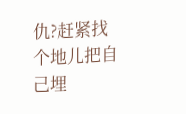仇?赶紧找个地儿把自己埋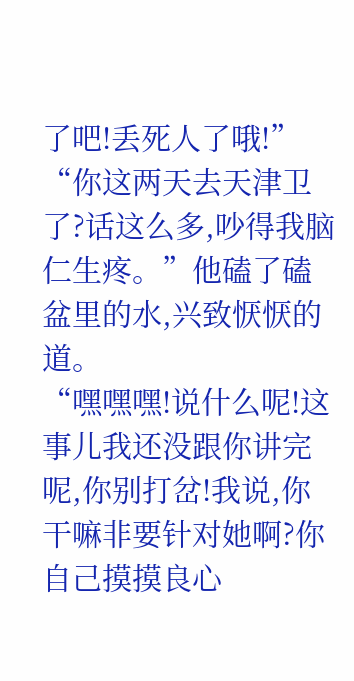了吧!丢死人了哦!”
“你这两天去天津卫了?话这么多,吵得我脑仁生疼。”他磕了磕盆里的水,兴致恹恹的道。
“嘿嘿嘿!说什么呢!这事儿我还没跟你讲完呢,你别打岔!我说,你干嘛非要针对她啊?你自己摸摸良心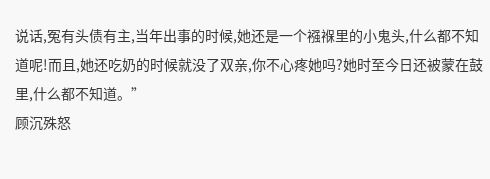说话,冤有头债有主,当年出事的时候,她还是一个襁褓里的小鬼头,什么都不知道呢!而且,她还吃奶的时候就没了双亲,你不心疼她吗?她时至今日还被蒙在鼓里,什么都不知道。”
顾沉殊怒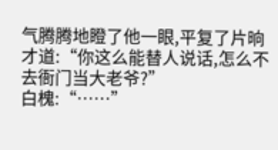气腾腾地瞪了他一眼,平复了片晌才道:“你这么能替人说话,怎么不去衙门当大老爷?”
白槐:“……”